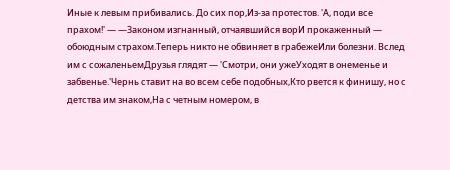Иные к левым прибивались. До сих пор,Из-за протестов. 'А, поди все прахом!' — —Законом изгнанный, отчаявшийся ворИ прокаженный — обоюдным страхом.Теперь никто не обвиняет в грабежеИли болезни. Вслед им с сожаленьемДрузья глядят — 'Смотри, они ужеУходят в онеменье и забвенье.'Чернь ставит на во всем себе подобных,Кто рвется к финишу, но с детства им знаком,На с четным номером, в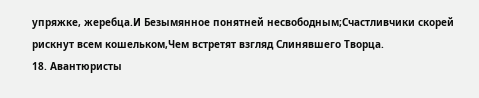упряжке, жеребца.И Безымянное понятней несвободным;Счастливчики скорей рискнут всем кошельком,Чем встретят взгляд Слинявшего Творца.
18. Авантюристы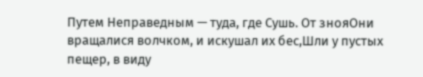Путем Неправедным — туда, где Сушь. От знояОни вращалися волчком, и искушал их бес,Шли у пустых пещер, в виду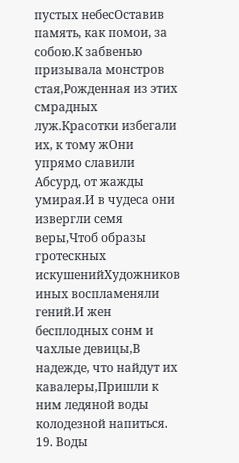пустых небесОставив память, как помои, за собою.К забвенью призывала монстров стая,Рожденная из этих смрадных луж.Красотки избегали их, к тому жОни упрямо славили Абсурд, от жажды умирая.И в чудеса они извергли семя веры,Чтоб образы гротескных искушенийХудожников иных воспламеняли гений.И жен бесплодных сонм и чахлые девицы,В надежде, что найдут их кавалеры,Пришли к ним ледяной воды колодезной напиться.
19. Воды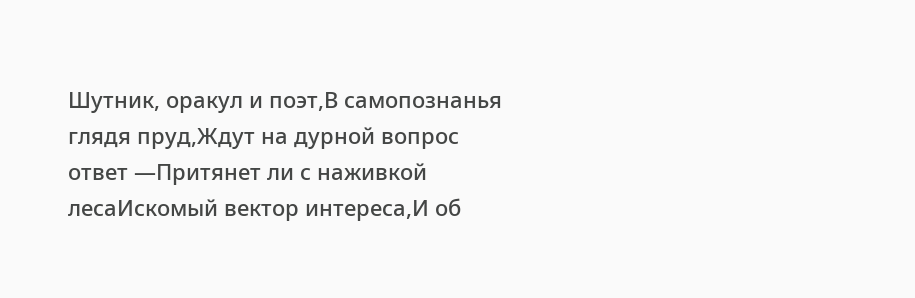Шутник, оракул и поэт,В самопознанья глядя пруд,Ждут на дурной вопрос ответ —Притянет ли с наживкой лесаИскомый вектор интереса,И об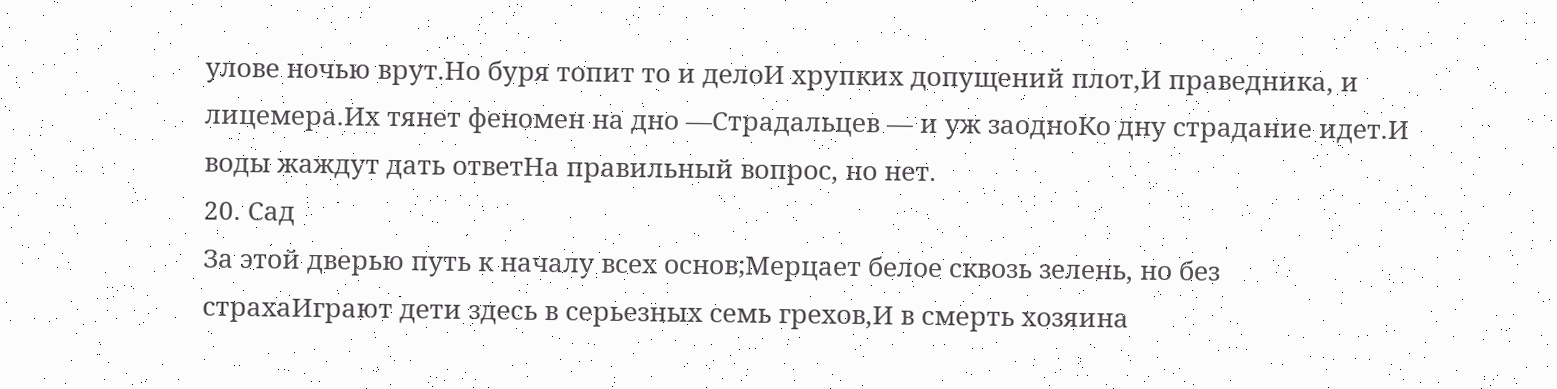улове ночью врут.Но буря топит то и делоИ хрупких допущений плот,И праведника, и лицемера.Их тянет феномен на дно —Страдальцев — и уж заодноКо дну страдание идет.И воды жаждут дать ответНа правильный вопрос, но нет.
20. Сад
За этой дверью путь к началу всех основ;Мерцает белое сквозь зелень, но без страхаИграют дети здесь в серьезных семь грехов,И в смерть хозяина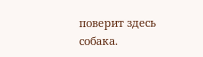поверит здесь собака.